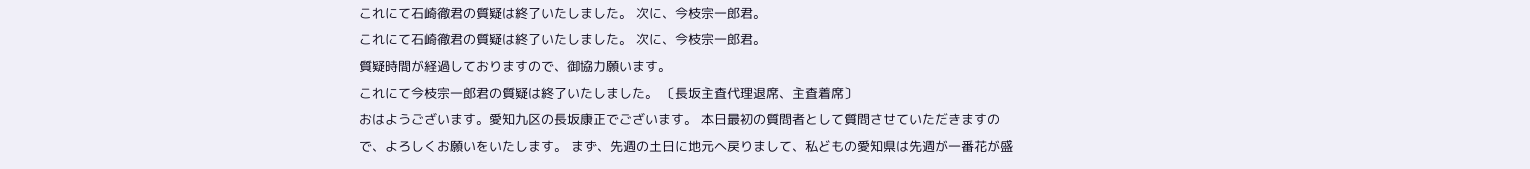これにて石崎徹君の質疑は終了いたしました。 次に、今枝宗一郎君。
これにて石崎徹君の質疑は終了いたしました。 次に、今枝宗一郎君。
質疑時間が経過しておりますので、御協力願います。
これにて今枝宗一郎君の質疑は終了いたしました。 〔長坂主査代理退席、主査着席〕
おはようございます。愛知九区の長坂康正でございます。 本日最初の質問者として質問させていただきますので、よろしくお願いをいたします。 まず、先週の土日に地元へ戻りまして、私どもの愛知県は先週が一番花が盛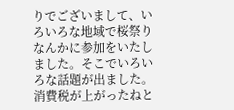りでございまして、いろいろな地域で桜祭りなんかに参加をいたしました。そこでいろいろな話題が出ました。消費税が上がったねと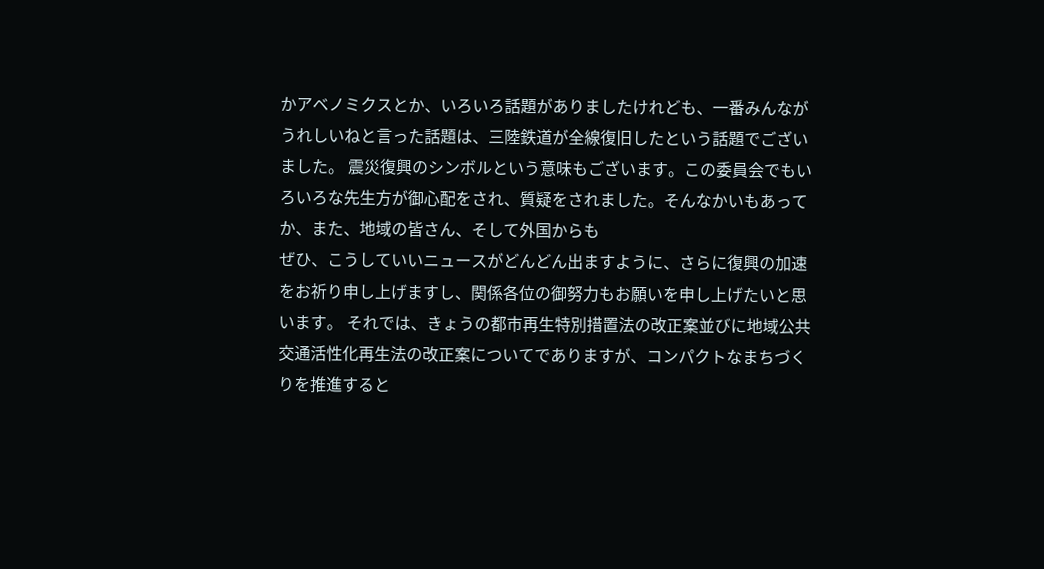かアベノミクスとか、いろいろ話題がありましたけれども、一番みんながうれしいねと言った話題は、三陸鉄道が全線復旧したという話題でございました。 震災復興のシンボルという意味もございます。この委員会でもいろいろな先生方が御心配をされ、質疑をされました。そんなかいもあってか、また、地域の皆さん、そして外国からも
ぜひ、こうしていいニュースがどんどん出ますように、さらに復興の加速をお祈り申し上げますし、関係各位の御努力もお願いを申し上げたいと思います。 それでは、きょうの都市再生特別措置法の改正案並びに地域公共交通活性化再生法の改正案についてでありますが、コンパクトなまちづくりを推進すると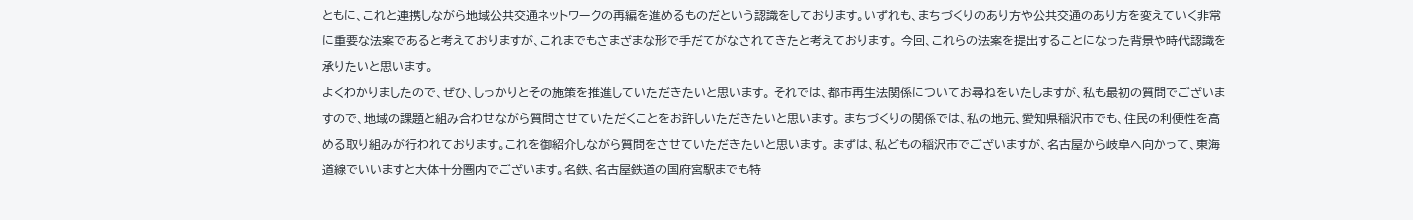ともに、これと連携しながら地域公共交通ネットワークの再編を進めるものだという認識をしております。いずれも、まちづくりのあり方や公共交通のあり方を変えていく非常に重要な法案であると考えておりますが、これまでもさまざまな形で手だてがなされてきたと考えております。 今回、これらの法案を提出することになった背景や時代認識を承りたいと思います。
よくわかりましたので、ぜひ、しっかりとその施策を推進していただきたいと思います。 それでは、都市再生法関係についてお尋ねをいたしますが、私も最初の質問でございますので、地域の課題と組み合わせながら質問させていただくことをお許しいただきたいと思います。 まちづくりの関係では、私の地元、愛知県稲沢市でも、住民の利便性を高める取り組みが行われております。これを御紹介しながら質問をさせていただきたいと思います。 まずは、私どもの稲沢市でございますが、名古屋から岐阜へ向かって、東海道線でいいますと大体十分圏内でございます。名鉄、名古屋鉄道の国府宮駅までも特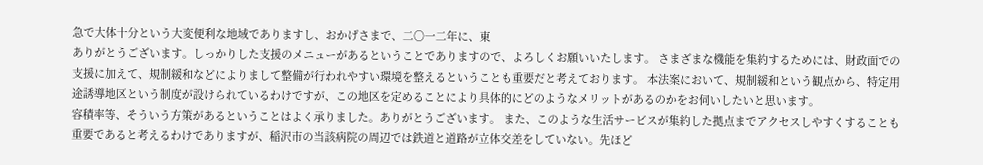急で大体十分という大変便利な地域でありますし、おかげさまで、二〇一二年に、東
ありがとうございます。しっかりした支援のメニューがあるということでありますので、よろしくお願いいたします。 さまざまな機能を集約するためには、財政面での支援に加えて、規制緩和などによりまして整備が行われやすい環境を整えるということも重要だと考えております。 本法案において、規制緩和という観点から、特定用途誘導地区という制度が設けられているわけですが、この地区を定めることにより具体的にどのようなメリットがあるのかをお伺いしたいと思います。
容積率等、そういう方策があるということはよく承りました。ありがとうございます。 また、このような生活サービスが集約した拠点までアクセスしやすくすることも重要であると考えるわけでありますが、稲沢市の当該病院の周辺では鉄道と道路が立体交差をしていない。先ほど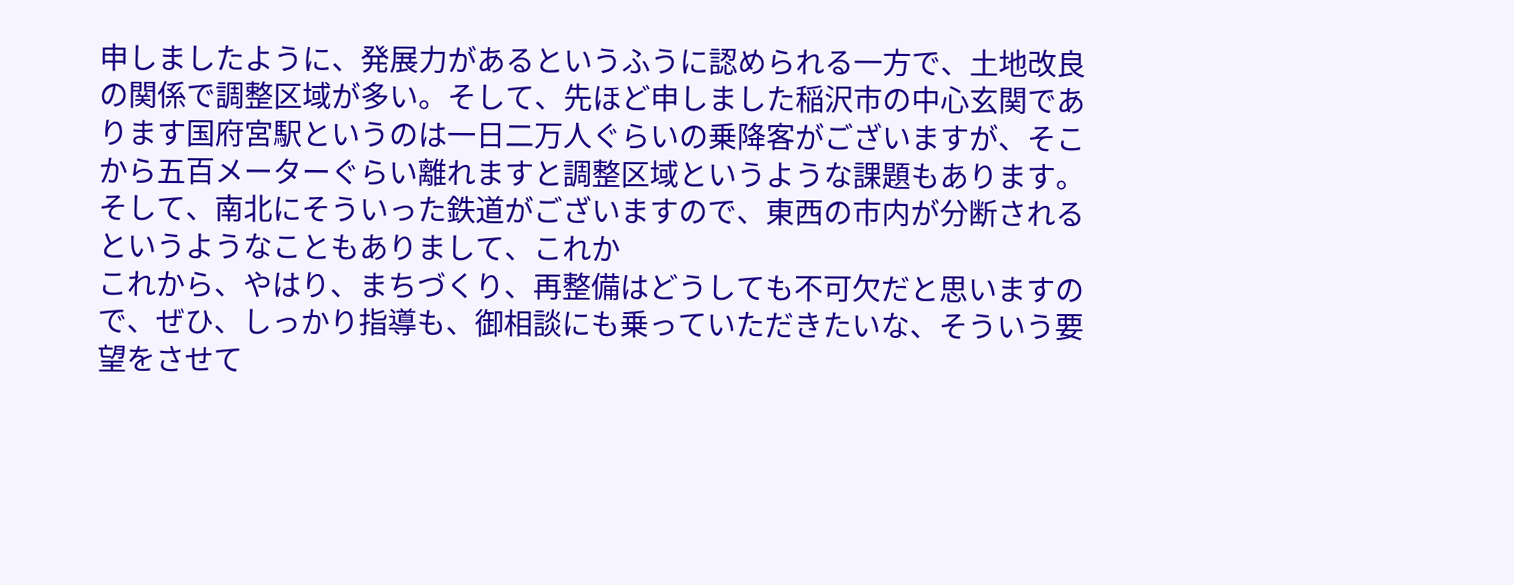申しましたように、発展力があるというふうに認められる一方で、土地改良の関係で調整区域が多い。そして、先ほど申しました稲沢市の中心玄関であります国府宮駅というのは一日二万人ぐらいの乗降客がございますが、そこから五百メーターぐらい離れますと調整区域というような課題もあります。 そして、南北にそういった鉄道がございますので、東西の市内が分断されるというようなこともありまして、これか
これから、やはり、まちづくり、再整備はどうしても不可欠だと思いますので、ぜひ、しっかり指導も、御相談にも乗っていただきたいな、そういう要望をさせて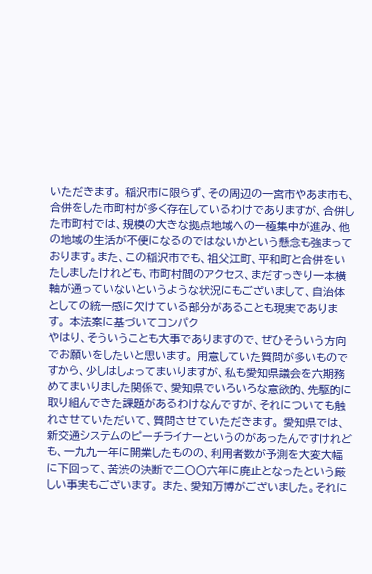いただきます。 稲沢市に限らず、その周辺の一宮市やあま市も、合併をした市町村が多く存在しているわけでありますが、合併した市町村では、規模の大きな拠点地域への一極集中が進み、他の地域の生活が不便になるのではないかという懸念も強まっております。また、この稲沢市でも、祖父江町、平和町と合併をいたしましたけれども、市町村間のアクセス、まだすっきり一本横軸が通っていないというような状況にもございまして、自治体としての統一感に欠けている部分があることも現実であります。 本法案に基づいてコンパク
やはり、そういうことも大事でありますので、ぜひそういう方向でお願いをしたいと思います。 用意していた質問が多いものですから、少しはしょってまいりますが、私も愛知県議会を六期務めてまいりました関係で、愛知県でいろいろな意欲的、先駆的に取り組んできた課題があるわけなんですが、それについても触れさせていただいて、質問させていただきます。 愛知県では、新交通システムのピーチライナーというのがあったんですけれども、一九九一年に開業したものの、利用者数が予測を大変大幅に下回って、苦渋の決断で二〇〇六年に廃止となったという厳しい事実もございます。 また、愛知万博がございました。それに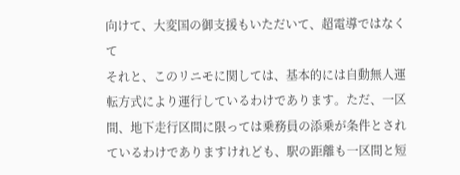向けて、大変国の御支援もいただいて、超電導ではなくて
それと、このリニモに関しては、基本的には自動無人運転方式により運行しているわけであります。ただ、一区間、地下走行区間に限っては乗務員の添乗が条件とされているわけでありますけれども、駅の距離も一区間と短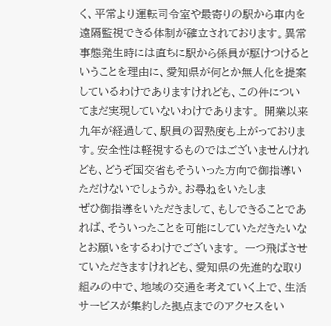く、平常より運転司令室や最寄りの駅から車内を遠隔監視できる体制が確立されております。異常事態発生時には直ちに駅から係員が駆けつけるということを理由に、愛知県が何とか無人化を提案しているわけでありますけれども、この件についてまだ実現していないわけであります。 開業以来九年が経過して、駅員の習熟度も上がっております。安全性は軽視するものではございませんけれども、どうぞ国交省もそういった方向で御指導いただけないでしょうか。お尋ねをいたしま
ぜひ御指導をいただきまして、もしできることであれば、そういったことを可能にしていただきたいなとお願いをするわけでございます。 一つ飛ばさせていただきますけれども、愛知県の先進的な取り組みの中で、地域の交通を考えていく上で、生活サービスが集約した拠点までのアクセスをい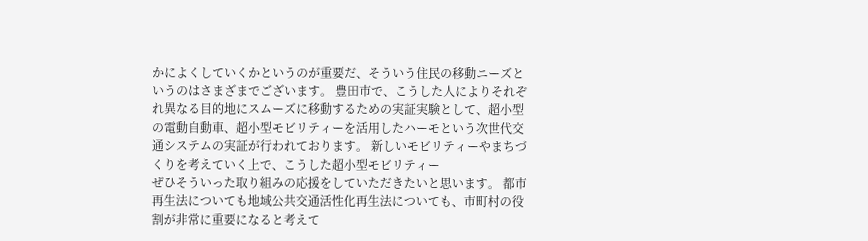かによくしていくかというのが重要だ、そういう住民の移動ニーズというのはさまざまでございます。 豊田市で、こうした人によりそれぞれ異なる目的地にスムーズに移動するための実証実験として、超小型の電動自動車、超小型モビリティーを活用したハーモという次世代交通システムの実証が行われております。 新しいモビリティーやまちづくりを考えていく上で、こうした超小型モビリティー
ぜひそういった取り組みの応援をしていただきたいと思います。 都市再生法についても地域公共交通活性化再生法についても、市町村の役割が非常に重要になると考えて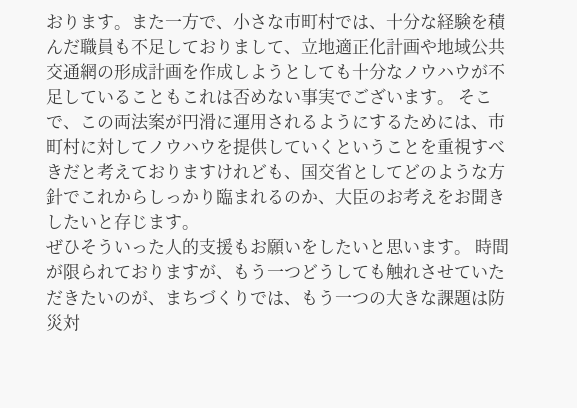おります。また一方で、小さな市町村では、十分な経験を積んだ職員も不足しておりまして、立地適正化計画や地域公共交通網の形成計画を作成しようとしても十分なノウハウが不足していることもこれは否めない事実でございます。 そこで、この両法案が円滑に運用されるようにするためには、市町村に対してノウハウを提供していくということを重視すべきだと考えておりますけれども、国交省としてどのような方針でこれからしっかり臨まれるのか、大臣のお考えをお聞きしたいと存じます。
ぜひそういった人的支援もお願いをしたいと思います。 時間が限られておりますが、もう一つどうしても触れさせていただきたいのが、まちづくりでは、もう一つの大きな課題は防災対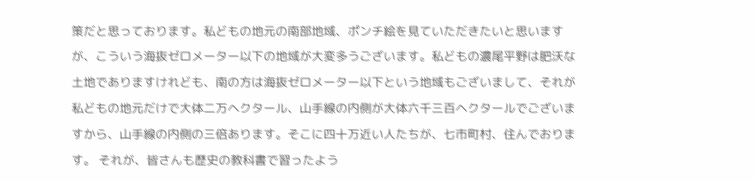策だと思っております。私どもの地元の南部地域、ポンチ絵を見ていただきたいと思いますが、こういう海抜ゼロメーター以下の地域が大変多うございます。私どもの濃尾平野は肥沃な土地でありますけれども、南の方は海抜ゼロメーター以下という地域もございまして、それが私どもの地元だけで大体二万ヘクタール、山手線の内側が大体六千三百ヘクタールでございますから、山手線の内側の三倍あります。そこに四十万近い人たちが、七市町村、住んでおります。 それが、皆さんも歴史の教科書で習ったよう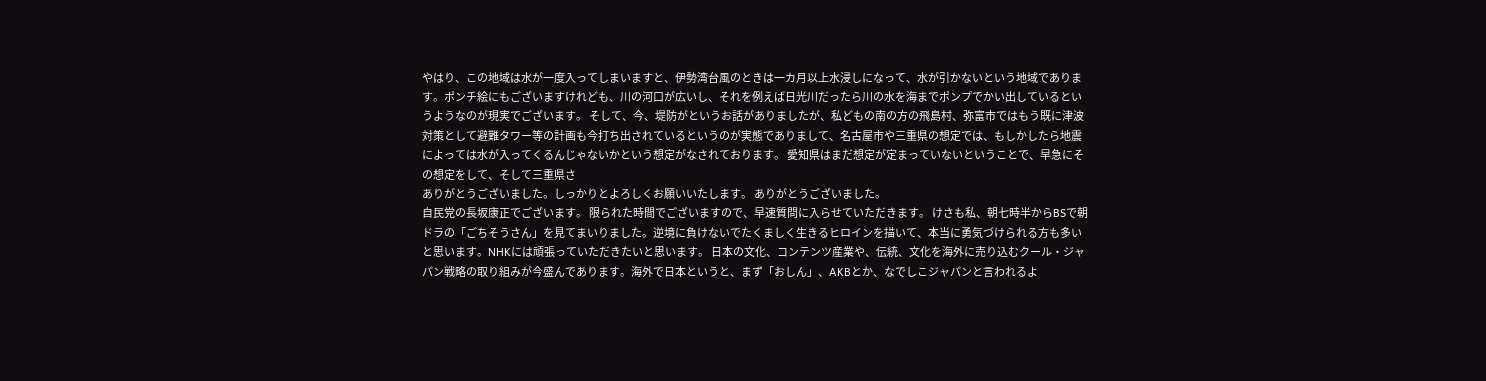やはり、この地域は水が一度入ってしまいますと、伊勢湾台風のときは一カ月以上水浸しになって、水が引かないという地域であります。ポンチ絵にもございますけれども、川の河口が広いし、それを例えば日光川だったら川の水を海までポンプでかい出しているというようなのが現実でございます。 そして、今、堤防がというお話がありましたが、私どもの南の方の飛島村、弥富市ではもう既に津波対策として避難タワー等の計画も今打ち出されているというのが実態でありまして、名古屋市や三重県の想定では、もしかしたら地震によっては水が入ってくるんじゃないかという想定がなされております。 愛知県はまだ想定が定まっていないということで、早急にその想定をして、そして三重県さ
ありがとうございました。しっかりとよろしくお願いいたします。 ありがとうございました。
自民党の長坂康正でございます。 限られた時間でございますので、早速質問に入らせていただきます。 けさも私、朝七時半からBSで朝ドラの「ごちそうさん」を見てまいりました。逆境に負けないでたくましく生きるヒロインを描いて、本当に勇気づけられる方も多いと思います。NHKには頑張っていただきたいと思います。 日本の文化、コンテンツ産業や、伝統、文化を海外に売り込むクール・ジャパン戦略の取り組みが今盛んであります。海外で日本というと、まず「おしん」、AKBとか、なでしこジャパンと言われるよ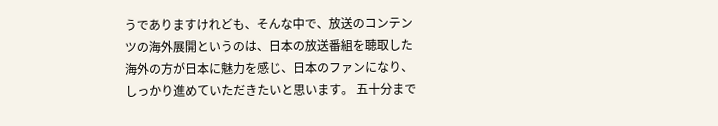うでありますけれども、そんな中で、放送のコンテンツの海外展開というのは、日本の放送番組を聴取した海外の方が日本に魅力を感じ、日本のファンになり、
しっかり進めていただきたいと思います。 五十分まで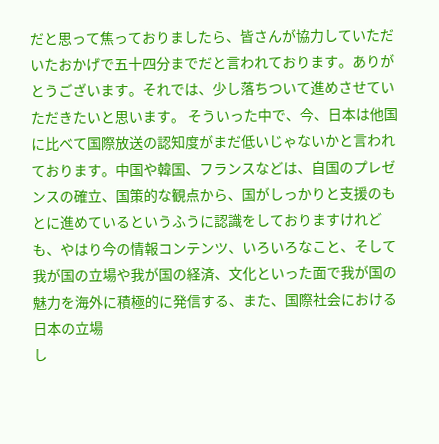だと思って焦っておりましたら、皆さんが協力していただいたおかげで五十四分までだと言われております。ありがとうございます。それでは、少し落ちついて進めさせていただきたいと思います。 そういった中で、今、日本は他国に比べて国際放送の認知度がまだ低いじゃないかと言われております。中国や韓国、フランスなどは、自国のプレゼンスの確立、国策的な観点から、国がしっかりと支援のもとに進めているというふうに認識をしておりますけれども、やはり今の情報コンテンツ、いろいろなこと、そして我が国の立場や我が国の経済、文化といった面で我が国の魅力を海外に積極的に発信する、また、国際社会における日本の立場
し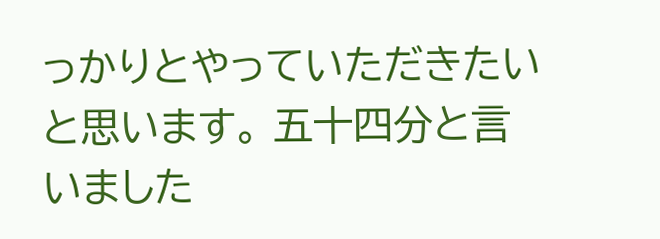っかりとやっていただきたいと思います。 五十四分と言いました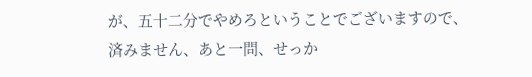が、五十二分でやめろということでございますので、済みません、あと一問、せっか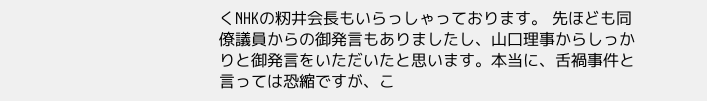くNHKの籾井会長もいらっしゃっております。 先ほども同僚議員からの御発言もありましたし、山口理事からしっかりと御発言をいただいたと思います。本当に、舌禍事件と言っては恐縮ですが、こ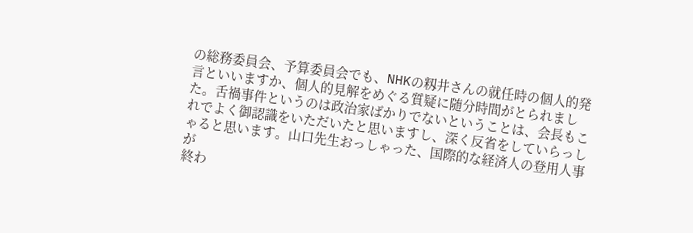の総務委員会、予算委員会でも、NHKの籾井さんの就任時の個人的発言といいますか、個人的見解をめぐる質疑に随分時間がとられました。舌禍事件というのは政治家ばかりでないということは、会長もこれでよく御認識をいただいたと思いますし、深く反省をしていらっしゃると思います。山口先生おっしゃった、国際的な経済人の登用人事が
終わ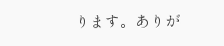ります。ありが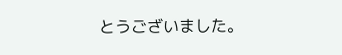とうございました。